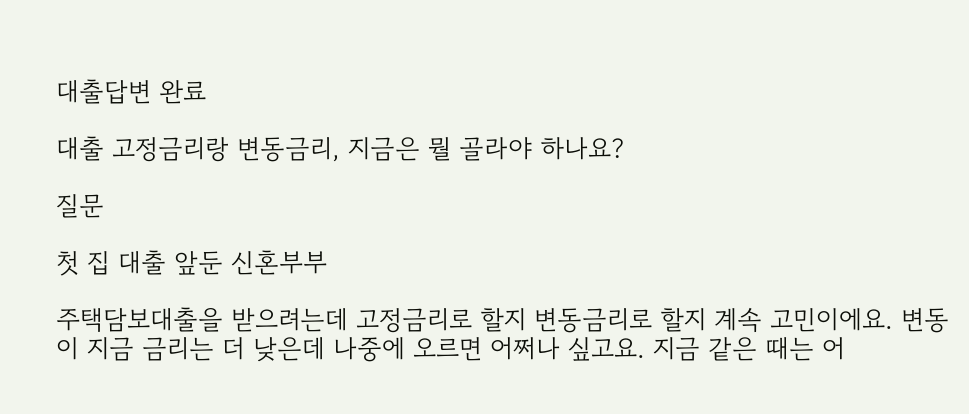대출답변 완료

대출 고정금리랑 변동금리, 지금은 뭘 골라야 하나요?

질문

첫 집 대출 앞둔 신혼부부

주택담보대출을 받으려는데 고정금리로 할지 변동금리로 할지 계속 고민이에요. 변동이 지금 금리는 더 낮은데 나중에 오르면 어쩌나 싶고요. 지금 같은 때는 어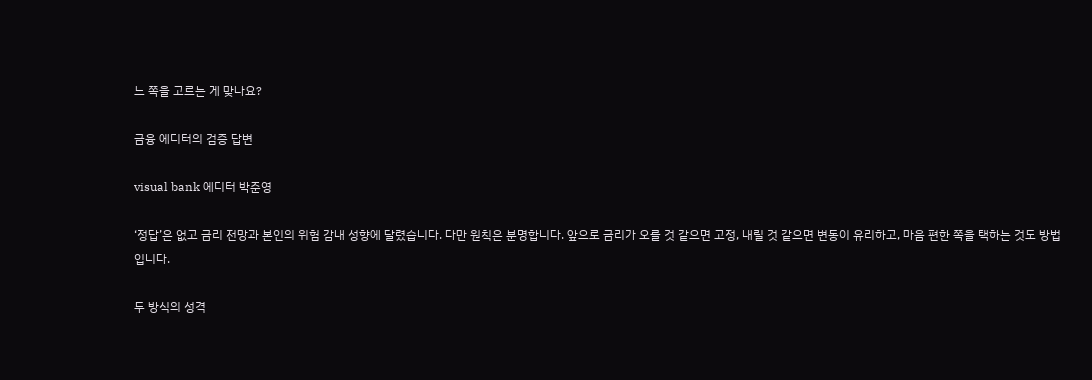느 쪽을 고르는 게 맞나요?

금융 에디터의 검증 답변

visual bank 에디터 박준영

‘정답’은 없고 금리 전망과 본인의 위험 감내 성향에 달렸습니다. 다만 원칙은 분명합니다. 앞으로 금리가 오를 것 같으면 고정, 내릴 것 같으면 변동이 유리하고, 마음 편한 쪽을 택하는 것도 방법입니다.

두 방식의 성격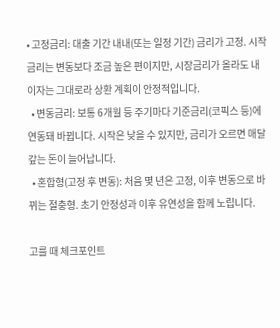• 고정금리: 대출 기간 내내(또는 일정 기간) 금리가 고정. 시작 금리는 변동보다 조금 높은 편이지만, 시장금리가 올라도 내 이자는 그대로라 상환 계획이 안정적입니다.
  • 변동금리: 보통 6개월 등 주기마다 기준금리(코픽스 등)에 연동돼 바뀝니다. 시작은 낮을 수 있지만, 금리가 오르면 매달 갚는 돈이 늘어납니다.
  • 혼합형(고정 후 변동): 처음 몇 년은 고정, 이후 변동으로 바뀌는 절충형. 초기 안정성과 이후 유연성을 함께 노립니다.

고를 때 체크포인트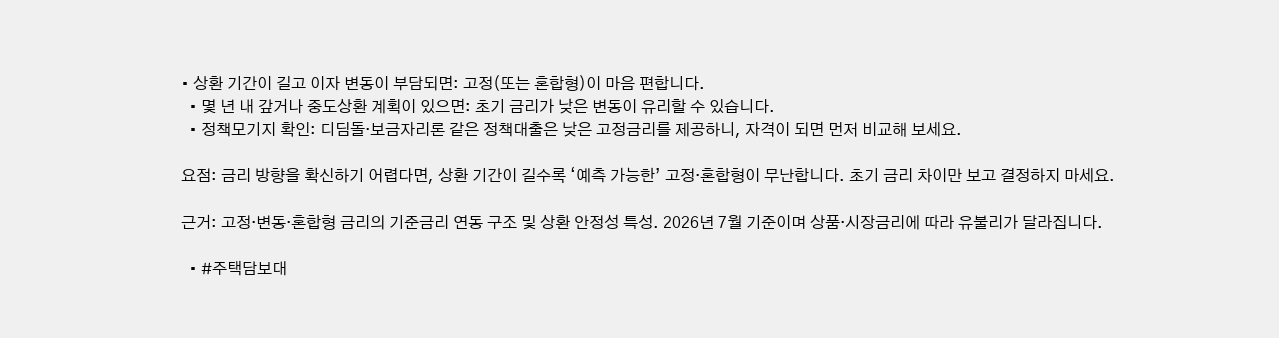• 상환 기간이 길고 이자 변동이 부담되면: 고정(또는 혼합형)이 마음 편합니다.
  • 몇 년 내 갚거나 중도상환 계획이 있으면: 초기 금리가 낮은 변동이 유리할 수 있습니다.
  • 정책모기지 확인: 디딤돌·보금자리론 같은 정책대출은 낮은 고정금리를 제공하니, 자격이 되면 먼저 비교해 보세요.

요점: 금리 방향을 확신하기 어렵다면, 상환 기간이 길수록 ‘예측 가능한’ 고정·혼합형이 무난합니다. 초기 금리 차이만 보고 결정하지 마세요.

근거: 고정·변동·혼합형 금리의 기준금리 연동 구조 및 상환 안정성 특성. 2026년 7월 기준이며 상품·시장금리에 따라 유불리가 달라집니다.

  • #주택담보대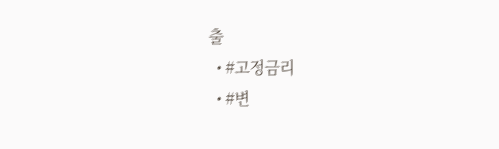출
  • #고정금리
  • #변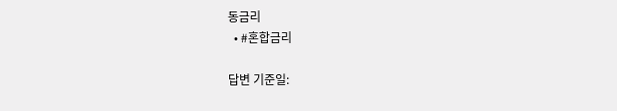동금리
  • #혼합금리

답변 기준일: